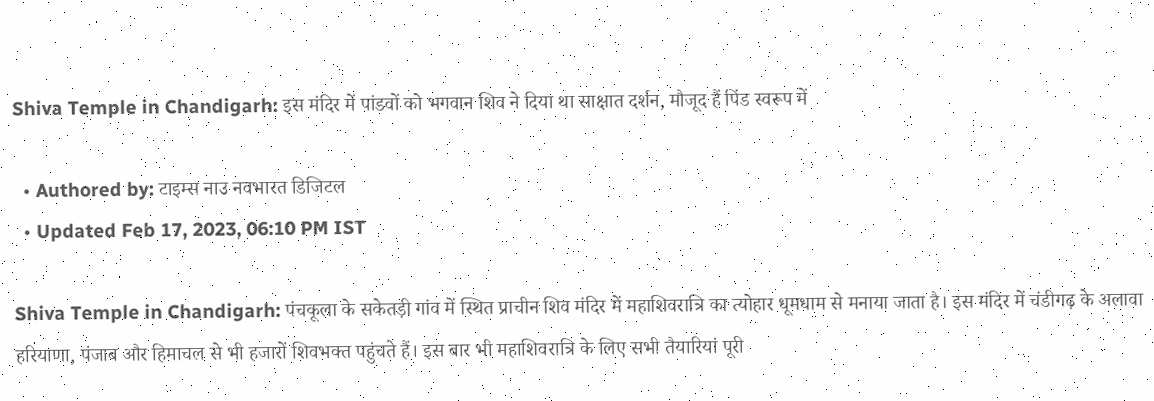Shiva Temple in Chandigarh: इस मंदिर में पांडवों को भगवान शिव ने दिया था साक्षात दर्शन, मौजूद हैं पिंड स्‍वरूप में

  • Authored by: टाइम्स नाउ नवभारत डिजिटल
  • Updated Feb 17, 2023, 06:10 PM IST

Shiva Temple in Chandigarh: पंचकूला के सकेतड़ी गांव में स्थित प्राचीन शिव मंदिर में महाशिवरात्रि का त्योहार धूमधाम से मनाया जाता है। इस मंदिर में चंडीगढ़ के अलावा हरियाणा, पंजाब और हिमाचल से भी हजारों शिवभक्‍त पहुंचते हैं। इस बार भी महाशिवरात्रि के लिए सभी तैयारियां पूरी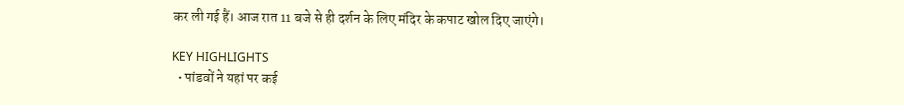कर ली गई हैं। आज रात 11 बजे से ही दर्शन के लिए मंदिर के कपाट खोल दिए जाएंगे।

KEY HIGHLIGHTS
  • पांडवों ने यहां पर कई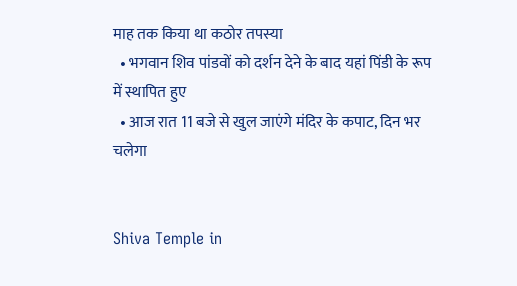माह तक किया था कठोर तपस्या
  • भगवान शिव पांडवों को दर्शन देने के बाद यहां पिंडी के रूप में स्थापित हुए
  • आज रात 11 बजे से खुल जाएंगे मंदिर के कपाट, दिन भर चलेगा


Shiva Temple in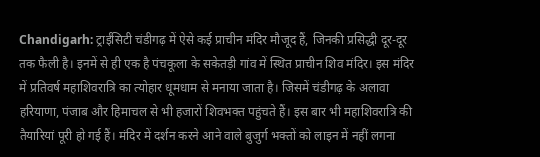Chandigarh: ट्राईसिटी चंडीगढ़ में ऐसे कई प्राचीन मंदिर मौजूद हैं, जिनकी प्रसिद्धी दूर-दूर तक फैली है। इनमें से ही एक है पंचकूला के सकेतड़ी गांव में स्थित प्राचीन शिव मंदिर। इस मंदिर में प्रतिवर्ष महाशिवरात्रि का त्योहार धूमधाम से मनाया जाता है। जिसमें चंडीगढ़ के अलावा हरियाणा, पंजाब और हिमाचल से भी हजारों शिवभक्‍त पहुंचते हैं। इस बार भी महाशिवरात्रि की तैयारियां पूरी हो गई हैं। मंदिर में दर्शन करने आने वाले बुजुर्ग भक्‍तों को लाइन में नहीं लगना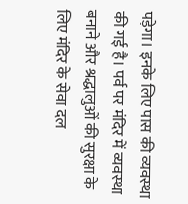पड़ेगा। इनके लिए पास की व्‍यवस्‍था की गई है। पर्व पर मंदिर में व्‍यवस्‍था बनाने और श्रद्धालुओं की सुरक्षा के लिए मंदिर के सेवा दल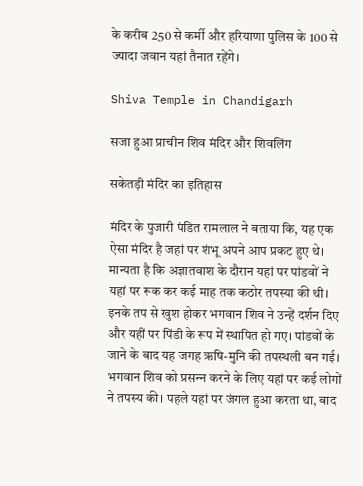के करीब 250 से कर्मी और हरियाणा पुलिस के 100 से ज्‍यादा जवान यहां तैनात रहेंगे।

Shiva Temple in Chandigarh

सजा हुआ प्राचीन शिव मंदिर और शिवलिंग

सकेतड़ी मंदिर का इतिहास

मंदिर के पुजारी पंडित रामलाल ने बताया कि, यह एक ऐसा मंदिर है जहां पर शंभू अपने आप प्रकट हुए थे। मान्‍यता है कि अज्ञातवाश के दौरान यहां पर पांडवों ने यहां पर रूक कर कई माह तक कठोर तपस्या की थी। इनके तप से खुश होकर भगवान शिव ने उन्हें दर्शन दिए और यहीं पर पिंडी के रूप में स्थापित हो गए। पांडवों के जाने के बाद यह जगह ऋषि-मुनि की तपस्थली बन गई। भगवान शिव को प्रसन्‍न करने के लिए यहां पर कई लोगों ने तपस्‍य की। पहले यहां पर जंगल हुआ करता था, बाद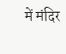में मंदिर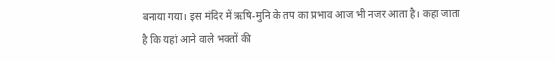बनाया गया। इस मंदिर में ऋषि-मुनि के तप का प्रभाव आज भी नजर आता है। कहा जाता है कि यहां आने वाले भक्‍तों की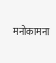मनोकामना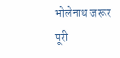भोलेनाथ जरूर पूरी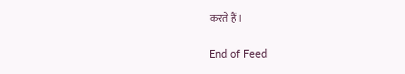करते हैं।

End of Feed